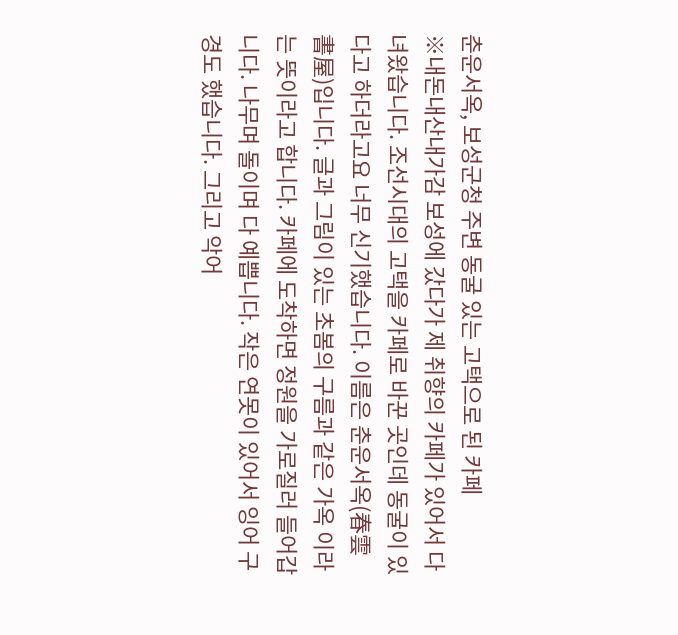춘운서옥, 보성군청 주변 동굴 있는 고택으로 된 카페
※내돈내산내가감 보성에 갔다가 제 취향의 카페가 있어서 다녀왔습니다. 조선시대의 고택을 카페로 바꾼 곳인데 동굴이 있다고 하더라고요 너무 신기했습니다. 이름은 춘운서옥(春雲書屋)입니다. 글과 그림이 있는 초봄의 구름과 같은 가옥 이라는 뜻이라고 합니다. 카페에 도착하면 정원을 가로질러 들어갑니다. 나무며 돌이며 다 예쁩니다. 작은 연못이 있어서 잉어 구경도 했습니다. 그리고 악어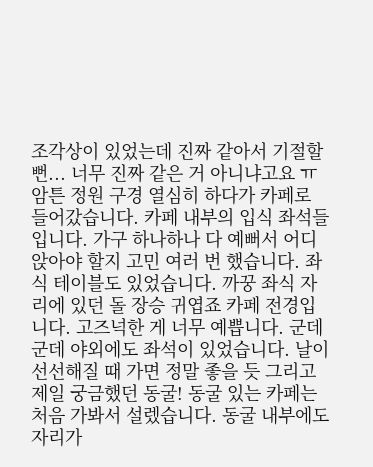조각상이 있었는데 진짜 같아서 기절할 뻔... 너무 진짜 같은 거 아니냐고요 ㅠ 암튼 정원 구경 열심히 하다가 카페로 들어갔습니다. 카페 내부의 입식 좌석들입니다. 가구 하나하나 다 예뻐서 어디 앉아야 할지 고민 여러 번 했습니다. 좌식 테이블도 있었습니다. 까꿍 좌식 자리에 있던 돌 장승 귀엽죠 카페 전경입니다. 고즈넉한 게 너무 예쁩니다. 군데군데 야외에도 좌석이 있었습니다. 날이 선선해질 때 가면 정말 좋을 듯 그리고 제일 궁금했던 동굴! 동굴 있는 카페는 처음 가봐서 설렜습니다. 동굴 내부에도 자리가